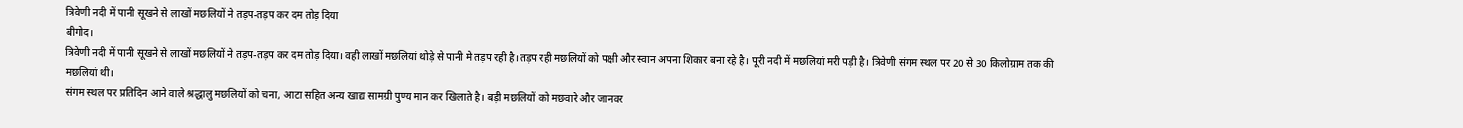त्रिवेणी नदी में पानी सूखने से लाखों मछलियों ने तड़प-तड़प कर दम तोड़ दिया
बीगोद।
त्रिवेणी नदी में पानी सूखने से लाखों मछलियों ने तड़प-तड़प कर दम तोड़ दिया। वही लाखों मछलियां थोड़े से पानी मे तड़प रही है।तड़प रही मछलियों को पक्षी और स्वान अपना शिकार बना रहे है। पूरी नदी में मछलियां मरी पड़ी है। त्रिवेणी संगम स्थल पर 20 से 30 किलोग्राम तक की मछलियां थी।
संगम स्थल पर प्रतिदिन आने वाले श्रद्धालु मछलियों को चना, आटा सहित अन्य खाद्य सामग्री पुण्य मान कर खिलाते है। बड़ी मछलियों को मछवारे और जानवर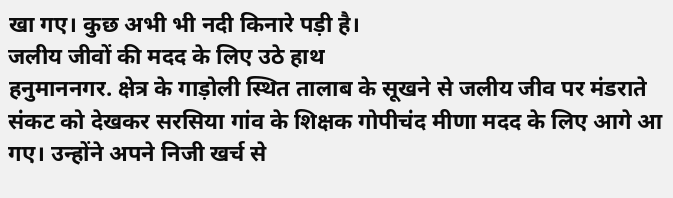खा गए। कुछ अभी भी नदी किनारे पड़ी है।
जलीय जीवों की मदद के लिए उठे हाथ
हनुमाननगर. क्षेत्र के गाड़ोली स्थित तालाब के सूखने से जलीय जीव पर मंडराते संकट को देखकर सरसिया गांव के शिक्षक गोपीचंद मीणा मदद के लिए आगे आ गए। उन्होंने अपने निजी खर्च से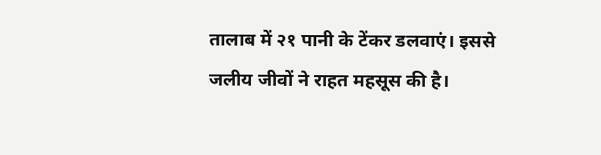तालाब में २१ पानी के टेंकर डलवाएं। इससे जलीय जीवों ने राहत महसूस की है।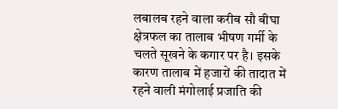लबालब रहने वाला करीब सौ बीघा क्षेत्रफल का तालाब भीषण गर्मी के चलते सूखने के कगार पर है। इसके कारण तालाब में हजारों की तादात में रहने वाली मंगोलाई प्रजाति की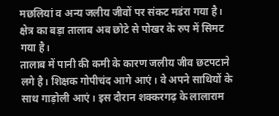मछलियां व अन्य जलीय जीवों पर संकट मडंरा गया है। क्षेत्र का बड़ा तालाब अब छोटे से पोखर के रुप में सिमट गया है।
तालाब में पानी की कमी के कारण जलीय जीव छटपटाने लगे है। शिक्षक गोपीचंद आगे आएं। वे अपने साथियों के साथ गाड़ोली आएं। इस दौरान शक्करगढ़ के लालाराम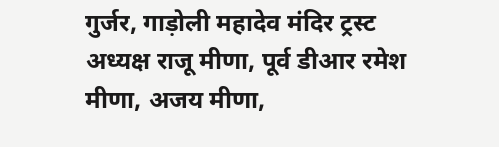गुर्जर, गाड़ोली महादेव मंदिर ट्रस्ट अध्यक्ष राजू मीणा, पूर्व डीआर रमेश मीणा, अजय मीणा,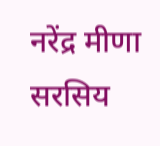नरेंद्र मीणा सरसिय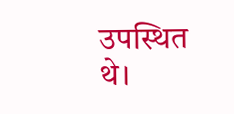उपस्थित थे।